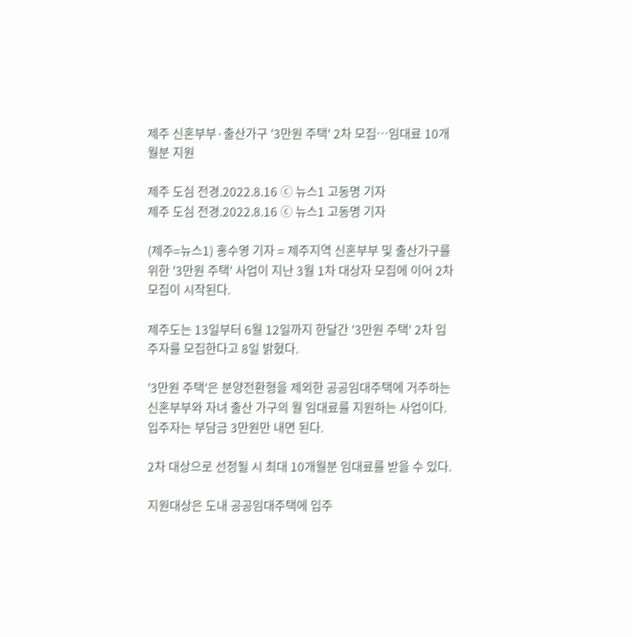제주 신혼부부·출산가구 '3만원 주택' 2차 모집…임대료 10개월분 지원

제주 도심 전경.2022.8.16 ⓒ 뉴스1 고동명 기자
제주 도심 전경.2022.8.16 ⓒ 뉴스1 고동명 기자

(제주=뉴스1) 홍수영 기자 = 제주지역 신혼부부 및 출산가구를 위한 '3만원 주택' 사업이 지난 3월 1차 대상자 모집에 이어 2차 모집이 시작된다.

제주도는 13일부터 6월 12일까지 한달간 '3만원 주택' 2차 입주자를 모집한다고 8일 밝혔다.

'3만원 주택'은 분양전환형을 제외한 공공임대주택에 거주하는 신혼부부와 자녀 출산 가구의 월 임대료를 지원하는 사업이다. 입주자는 부담금 3만원만 내면 된다.

2차 대상으로 선정될 시 최대 10개월분 임대료를 받을 수 있다.

지원대상은 도내 공공임대주택에 입주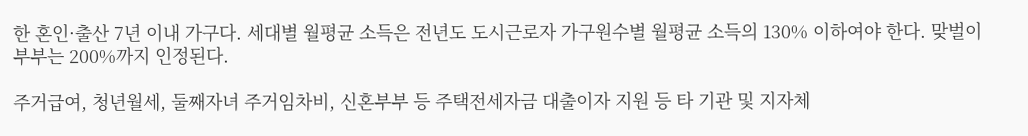한 혼인·출산 7년 이내 가구다. 세대별 월평균 소득은 전년도 도시근로자 가구원수별 월평균 소득의 130% 이하여야 한다. 맞벌이 부부는 200%까지 인정된다.

주거급여, 청년월세, 둘째자녀 주거임차비, 신혼부부 등 주택전세자금 대출이자 지원 등 타 기관 및 지자체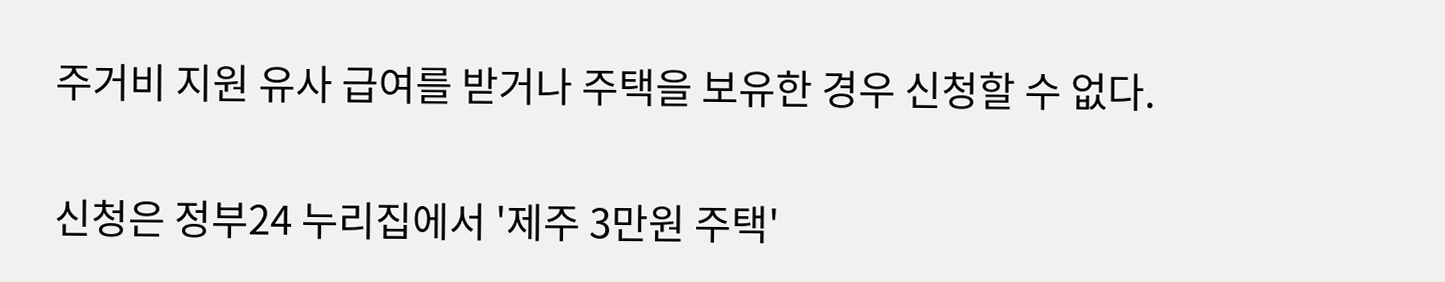주거비 지원 유사 급여를 받거나 주택을 보유한 경우 신청할 수 없다.

신청은 정부24 누리집에서 '제주 3만원 주택'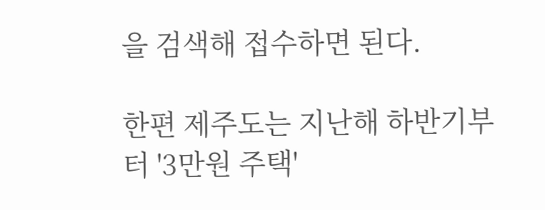을 검색해 접수하면 된다.

한편 제주도는 지난해 하반기부터 '3만원 주택'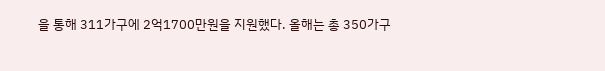을 통해 311가구에 2억1700만원을 지원했다. 올해는 총 350가구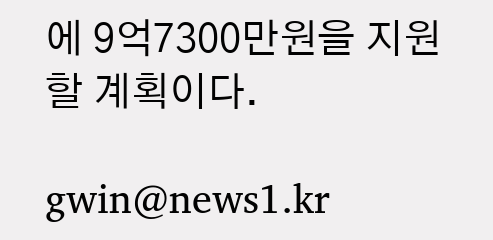에 9억7300만원을 지원할 계획이다.

gwin@news1.kr